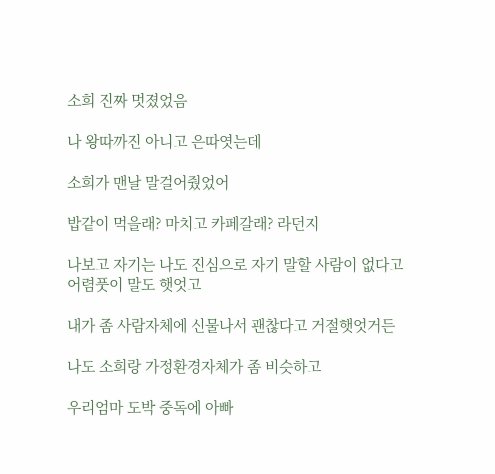소희 진짜 멋졌었음

나 왕따까진 아니고 은따엿는데

소희가 맨날 말걸어줬었어

밥같이 먹을래? 마치고 카페갈래? 라던지

나보고 자기는 나도 진심으로 자기 말할 사람이 없다고 어렴풋이 말도 햇엇고

내가 좀 사람자체에 신물나서 괜찮다고 거절햇엇거든

나도 소희랑 가정환경자체가 좀 비슷하고

우리엄마 도박 중독에 아빠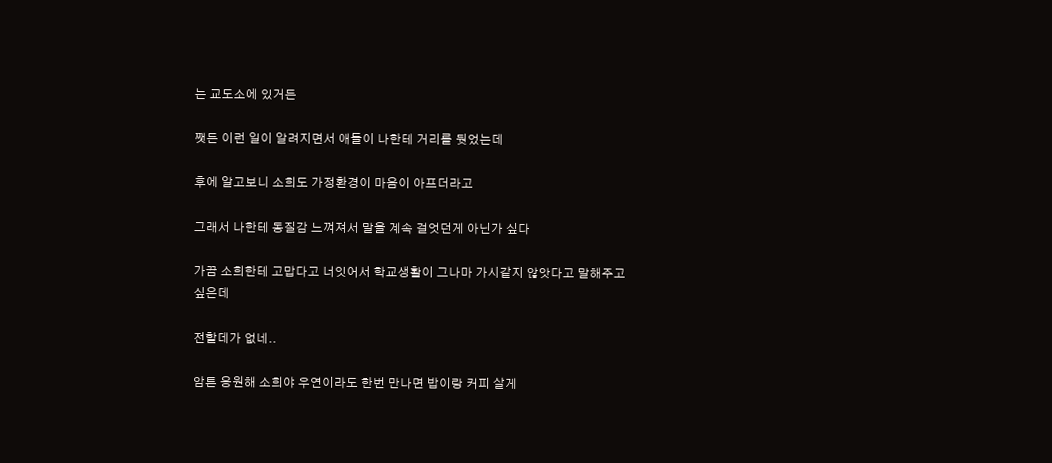는 교도소에 있거든

쨋든 이런 일이 알려지면서 애들이 나한테 거리를 둿었는데

후에 알고보니 소희도 가정환경이 마음이 아프더라고

그래서 나한테 동질감 느껴져서 말을 계속 걸엇던게 아닌가 싶다

가끔 소희한테 고맙다고 너잇어서 학교생활이 그나마 가시같지 않앗다고 말해주고 싶은데

전할데가 없네..

암튼 응원해 소희야 우연이라도 한번 만나면 밥이랑 커피 살게